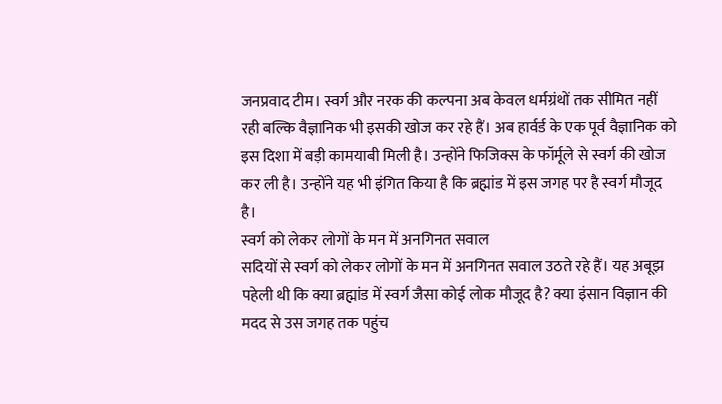जनप्रवाद टीम। स्वर्ग और नरक की कल्पना अब केवल धर्मग्रंथों तक सीमित नहीं रही बल्कि वैज्ञानिक भी इसकी खोज कर रहे हैं। अब हार्वर्ड के एक पूर्व वैज्ञानिक को इस दिशा में बड़ी कामयाबी मिली है। उन्होंने फिजिक्स के फॉर्मूले से स्वर्ग की खोज कर ली है। उन्होंने यह भी इंगित किया है कि ब्रह्मांड में इस जगह पर है स्वर्ग मौजूद है।
स्वर्ग को लेकर लोगों के मन में अनगिनत सवाल
सदियों से स्वर्ग को लेकर लोगों के मन में अनगिनत सवाल उठते रहे हैं। यह अबूझ पहेली थी कि क्या ब्रह्मांड में स्वर्ग जैसा कोई लोक मौजूद है? क्या इंसान विज्ञान की मदद से उस जगह तक पहुंच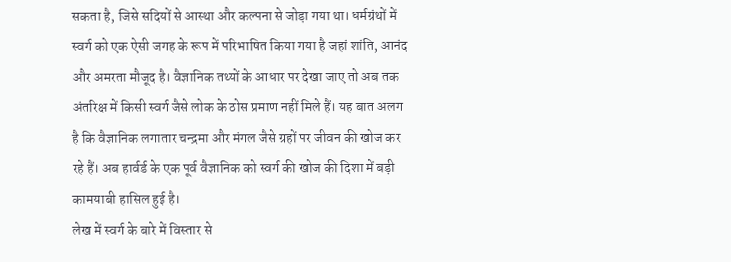सकता है, जिसे सदियों से आस्था और कल्पना से जोड़ा गया था। धर्मग्रंथों में स्वर्ग को एक ऐसी जगह के रूप में परिभाषित किया गया है जहां शांति, आनंद और अमरता मौजूद है। वैज्ञानिक तथ्यों के आधार पर देखा जाए तो अब तक अंतरिक्ष में किसी स्वर्ग जैसे लोक के ठोस प्रमाण नहीं मिले हैं। यह बात अलग है कि वैज्ञानिक लगातार चन्द्रमा और मंगल जैसे ग्रहों पर जीवन की खोज कर रहे हैं। अब हार्वर्ड के एक पूर्व वैज्ञानिक को स्वर्ग की खोज की दिशा में बड़ी कामयाबी हासिल हुई है।
लेख में स्वर्ग के बारे में विस्तार से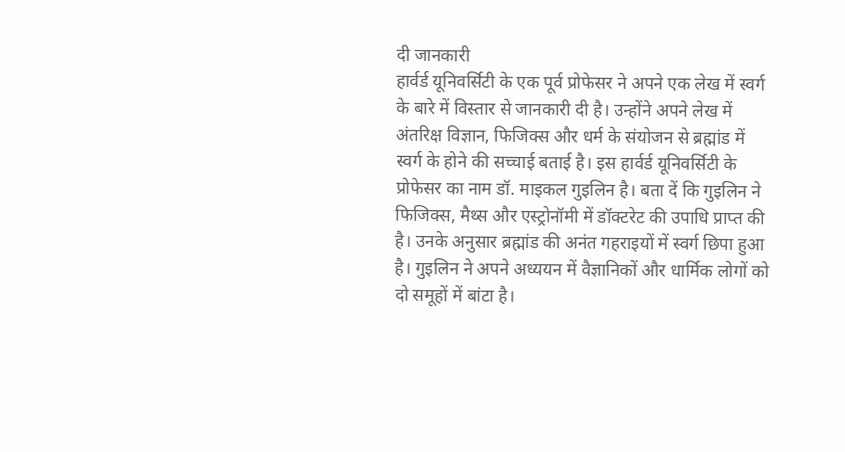दी जानकारी
हार्वर्ड यूनिवर्सिटी के एक पूर्व प्रोफेसर ने अपने एक लेख में स्वर्ग के बारे में विस्तार से जानकारी दी है। उन्होंने अपने लेख में अंतरिक्ष विज्ञान, फिजिक्स और धर्म के संयोजन से ब्रह्मांड में स्वर्ग के होने की सच्चाई बताई है। इस हार्वर्ड यूनिवर्सिटी के प्रोफेसर का नाम डॉ. माइकल गुइलिन है। बता दें कि गुइलिन ने फिजिक्स, मैथ्स और एस्ट्रोनॉमी में डॉक्टरेट की उपाधि प्राप्त की है। उनके अनुसार ब्रह्मांड की अनंत गहराइयों में स्वर्ग छिपा हुआ है। गुइलिन ने अपने अध्ययन में वैज्ञानिकों और धार्मिक लोगों को दो समूहों में बांटा है।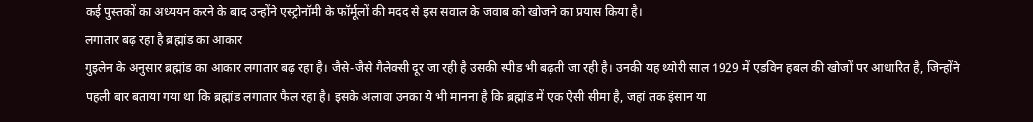कई पुस्तकों का अध्ययन करने के बाद उन्होंने एस्ट्रोनॉमी के फॉर्मूलों की मदद से इस सवाल के जवाब को खोजने का प्रयास किया है।
लगातार बढ़ रहा है ब्रह्मांड का आकार
गुइलेन के अनुसार ब्रह्मांड का आकार लगातार बढ़ रहा है। जैसे-जैसे गैलेक्सी दूर जा रही है उसकी स्पीड भी बढ़ती जा रही है। उनकी यह थ्योरी साल 1929 में एडविन हबल की खोजों पर आधारित है, जिन्होंने पहली बार बताया गया था कि ब्रह्मांड लगातार फैल रहा है। इसके अलावा उनका ये भी मानना है कि ब्रह्मांड में एक ऐसी सीमा है, जहां तक इंसान या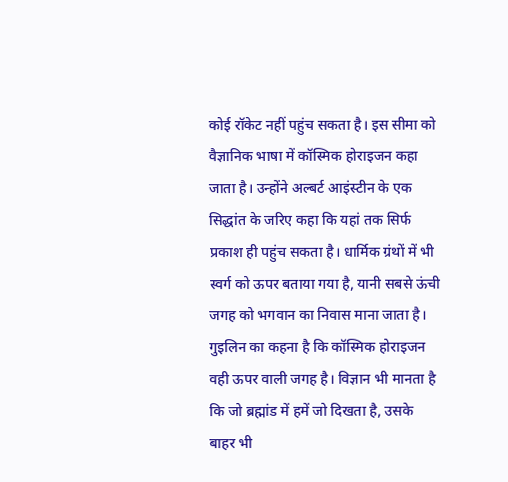कोई रॉकेट नहीं पहुंच सकता है। इस सीमा को वैज्ञानिक भाषा में कॉस्मिक होराइजन कहा जाता है। उन्होंने अल्बर्ट आइंस्टीन के एक सिद्धांत के जरिए कहा कि यहां तक सिर्फ प्रकाश ही पहुंच सकता है। धार्मिक ग्रंथों में भी स्वर्ग को ऊपर बताया गया है, यानी सबसे ऊंची जगह को भगवान का निवास माना जाता है। गुइलिन का कहना है कि कॉस्मिक होराइजन वही ऊपर वाली जगह है। विज्ञान भी मानता है कि जो ब्रह्मांड में हमें जो दिखता है, उसके बाहर भी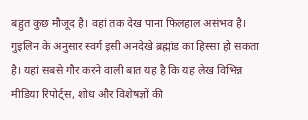बहुत कुछ मौजूद है। वहां तक देख पाना फिलहाल असंभव है। गुइलिन के अनुसार स्वर्ग इसी अनदेखे ब्रह्मांड का हिस्सा हो सकता है। यहां सबसे गौर करने वाली बात यह है कि यह लेख विभिन्न मीडिया रिपोर्ट्स, शोध और विशेषज्ञों की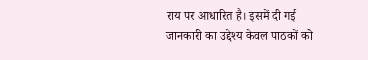राय पर आधारित है। इसमें दी गई जानकारी का उद्देश्य केवल पाठकों को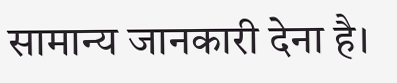सामान्य जानकारी देना है।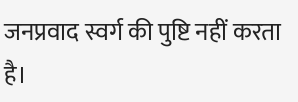जनप्रवाद स्वर्ग की पुष्टि नहीं करता है।